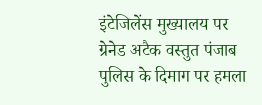इंटेजिलेंस मुख्‍यालय पर ग्रेनेड अटैक वस्‍तुत पंजाब पुलिस के दिमाग पर हमला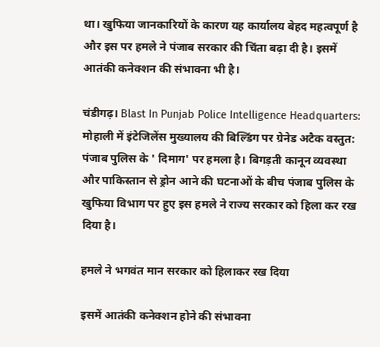था। खुफिया जानकारियों के कारण यह कार्यालय बेहद महत्‍वपूर्ण है और इस पर हमले ने पंजाब सरकार की चिंता बढ़ा दी है। इसमें आतंकी कनेक्‍शन की संभावना भी है।

चंडीगढ़। Blast In Punjab Police Intelligence Headquarters: मोहाली में इंटेजिलेंस मुख्‍यालय की बिल्डिंग पर ग्रेनेड अटैक वस्‍तुत: पंजाब पुलिस के ' दिमाग' पर हमला है। बिगड़ती कानून व्यवस्था और पाकिस्तान से ड्रोन आने की घटनाओं के बीच पंजाब पुलिस के खुफिया विभाग पर हुए इस हमले ने राज्य सरकार को हिला कर रख दिया है।

हमले ने भगवंत मान सरकार को हिलाकर रख दिया

इसमें आतंकी कनेक्‍शन होने की संभावना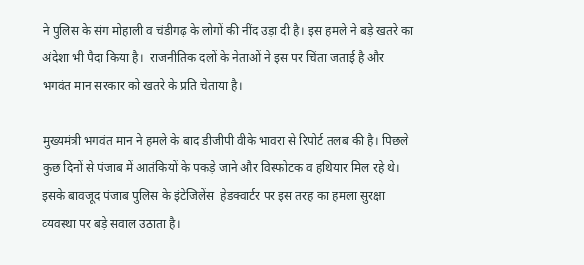ने पुलिस के संग मोहाली व चंडीगढ़ के लोगों की नींद उड़ा दी है। इस हमले ने बड़े खतरे का अंदेशा भी पैदा किया है।  राजनीतिक दलों के नेताओं ने इस पर चिंता जताई है और भगवंत मान सरकार को खतरे के प्रति चेताया है।

मुख्यमंत्री भगवंत मान ने हमले के बाद डीजीपी वीके भावरा से रिपोर्ट तलब की है। पिछले कुछ दिनों से पंजाब में आतंकियों के पकड़े जाने और विस्‍फोटक व हथियार मिल रहे थे।  इसके बावजूद पंजाब पुलिस के इंटेजिलेंस  हेडक्‍वार्टर पर इस तरह का हमला सुरक्षा व्‍यवस्‍था पर बड़े सवाल उठाता है।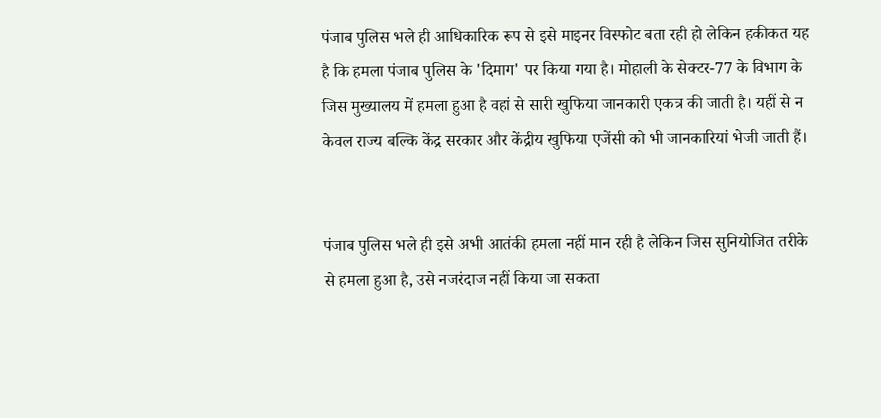पंजाब पुलिस भले ही आधिकारिक रूप से इसे माइनर विस्फोट बता रही हो लेकिन हकीकत यह है कि हमला पंजाब पुलिस के 'दिमाग' पर किया गया है। मोहाली के सेक्टर-77 के विभाग के जिस मुख्यालय में हमला हुआ है वहां से सारी खुफिया जानकारी एकत्र की जाती है। यहीं से न केवल राज्य बल्कि केंद्र सरकार और केंद्रीय खुफिया एजेंसी को भी जानकारियां भेजी जाती हैं।


पंजाब पुलिस भले ही इसे अभी आतंकी हमला नहीं मान रही है लेकिन जिस सुनियोजित तरीके से हमला हुआ है, उसे नजरंदाज नहीं किया जा सकता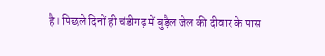है। पिछले दिनों ही चंडीगढ़ में बुड़ैल जेल की दीवार के पास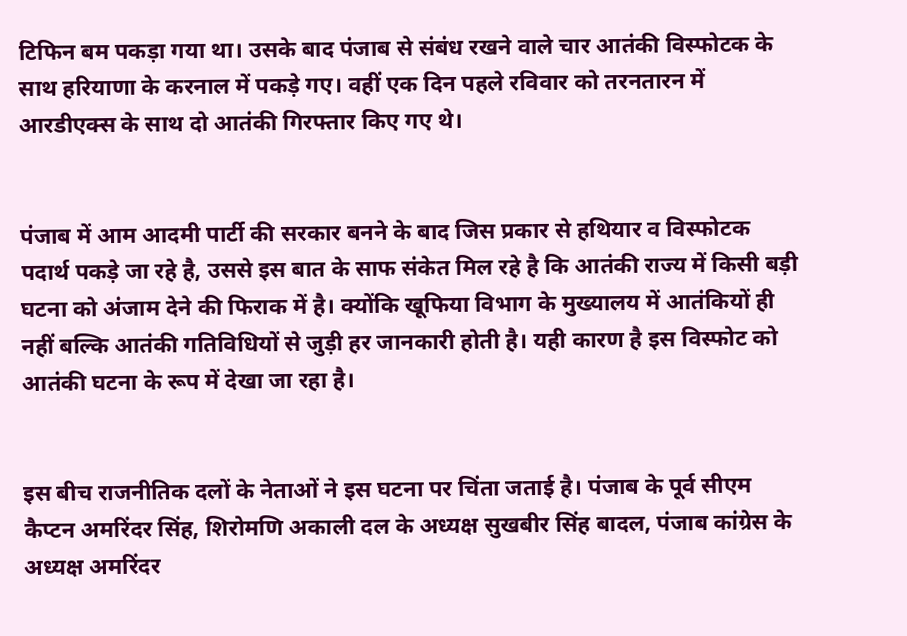टिफिन बम पकड़ा गया था। उसके बाद पंजाब से संबंध रखने वाले चार आतंकी विस्फोटक के साथ हरियाणा के करनाल में पकड़े गए। वहीं एक दिन पहले रविवार को तरनतारन में आरडीएक्स के साथ दो आतंकी गिरफ्तार किए गए थे।


पंजाब में आम आदमी पार्टी की सरकार बनने के बाद जिस प्रकार से हथियार व विस्फोटक पदार्थ पकड़े जा रहे है, उससे इस बात के साफ संकेत मिल रहे है कि आतंकी राज्य में किसी बड़ी घटना को अंजाम देने की फिराक में है। क्योंकि खूफिया विभाग के मुख्यालय में आतंकियों ही नहीं बल्कि आतंकी गतिविधियों से जुड़ी हर जानकारी होती है। यही कारण है इस विस्फोट को आतंकी घटना के रूप में देखा जा रहा है।


इस बीच राजनीतिक दलों के नेताओं ने इस घटना पर चिंता जताई है। पंजाब के पूर्व सीएम कैप्‍टन अमरिंदर सिंह, शिरोमणि अकाली दल के अध्‍यक्ष सुखबीर सिंह बादल, पंजाब कांग्रेस के अध्‍यक्ष अमरिंदर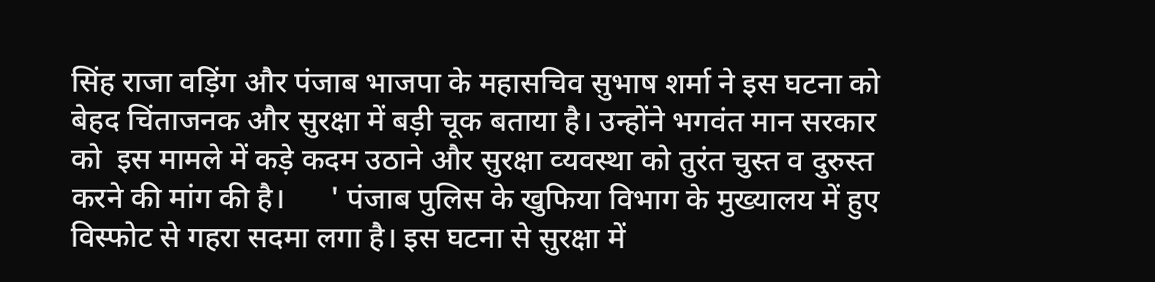सिंह राजा वड़ि‍ंग और पंजाब भाजपा के महासचिव सुभाष शर्मा ने इस घटना को बेहद चिंताजनक और सुरक्षा में बड़ी चूक बताया है। उन्‍होंने भगवंत मान सरकार को  इस मामले में कड़े कदम उठाने और सुरक्षा व्‍यवस्‍था को तुरंत चुस्‍त व दुरुस्‍त करने की मांग की है।      ' पंजाब पुलिस के खुफिया विभाग के मुख्यालय में हुए विस्फोट से गहरा सदमा लगा है। इस घटना से सुरक्षा में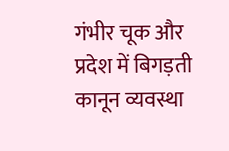गंभीर चूक और प्रदेश में बिगड़ती कानून व्यवस्था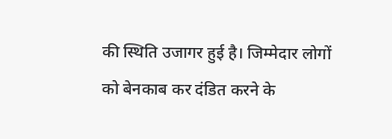की स्थिति उजागर हुई है। जिम्मेदार लोगों को बेनकाब कर दंडित करने के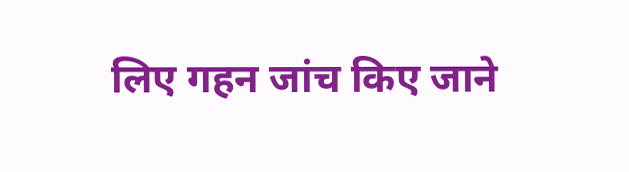लिए गहन जांच किए जाने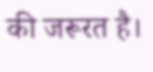की जरूरत है।